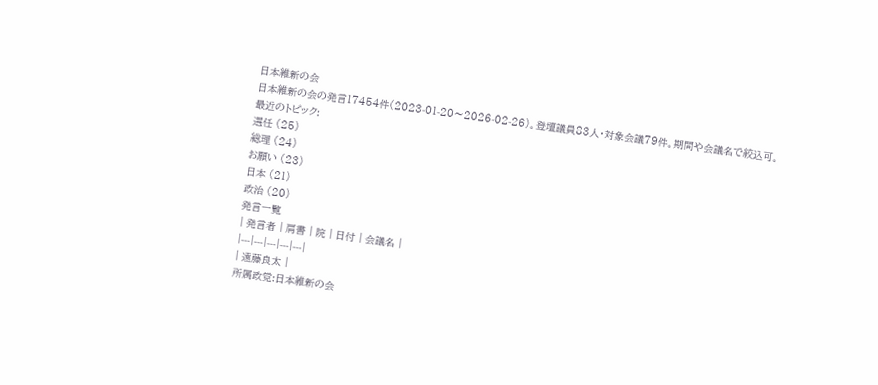日本維新の会
日本維新の会の発言17454件(2023-01-20〜2026-02-26)。登壇議員83人・対象会議79件。期間や会議名で絞込可。
最近のトピック:
選任 (25)
総理 (24)
お願い (23)
日本 (21)
政治 (20)
発言一覧
| 発言者 | 肩書 | 院 | 日付 | 会議名 |
|---|---|---|---|---|
| 遠藤良太 |
所属政党:日本維新の会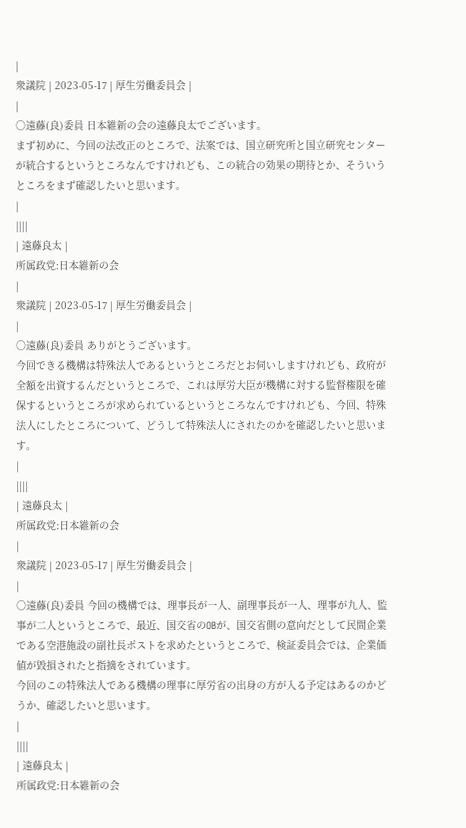|
衆議院 | 2023-05-17 | 厚生労働委員会 |
|
○遠藤(良)委員 日本維新の会の遠藤良太でございます。
まず初めに、今回の法改正のところで、法案では、国立研究所と国立研究センターが統合するというところなんですけれども、この統合の効果の期待とか、そういうところをまず確認したいと思います。
|
||||
| 遠藤良太 |
所属政党:日本維新の会
|
衆議院 | 2023-05-17 | 厚生労働委員会 |
|
○遠藤(良)委員 ありがとうございます。
今回できる機構は特殊法人であるというところだとお伺いしますけれども、政府が全額を出資するんだというところで、これは厚労大臣が機構に対する監督権限を確保するというところが求められているというところなんですけれども、今回、特殊法人にしたところについて、どうして特殊法人にされたのかを確認したいと思います。
|
||||
| 遠藤良太 |
所属政党:日本維新の会
|
衆議院 | 2023-05-17 | 厚生労働委員会 |
|
○遠藤(良)委員 今回の機構では、理事長が一人、副理事長が一人、理事が九人、監事が二人というところで、最近、国交省のOBが、国交省側の意向だとして民間企業である空港施設の副社長ポストを求めたというところで、検証委員会では、企業価値が毀損されたと指摘をされています。
今回のこの特殊法人である機構の理事に厚労省の出身の方が入る予定はあるのかどうか、確認したいと思います。
|
||||
| 遠藤良太 |
所属政党:日本維新の会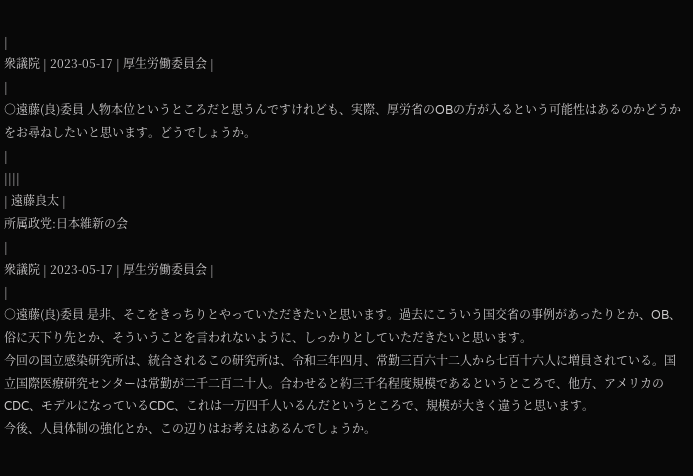|
衆議院 | 2023-05-17 | 厚生労働委員会 |
|
○遠藤(良)委員 人物本位というところだと思うんですけれども、実際、厚労省のOBの方が入るという可能性はあるのかどうかをお尋ねしたいと思います。どうでしょうか。
|
||||
| 遠藤良太 |
所属政党:日本維新の会
|
衆議院 | 2023-05-17 | 厚生労働委員会 |
|
○遠藤(良)委員 是非、そこをきっちりとやっていただきたいと思います。過去にこういう国交省の事例があったりとか、OB、俗に天下り先とか、そういうことを言われないように、しっかりとしていただきたいと思います。
今回の国立感染研究所は、統合されるこの研究所は、令和三年四月、常勤三百六十二人から七百十六人に増員されている。国立国際医療研究センターは常勤が二千二百二十人。合わせると約三千名程度規模であるというところで、他方、アメリカのCDC、モデルになっているCDC、これは一万四千人いるんだというところで、規模が大きく違うと思います。
今後、人員体制の強化とか、この辺りはお考えはあるんでしょうか。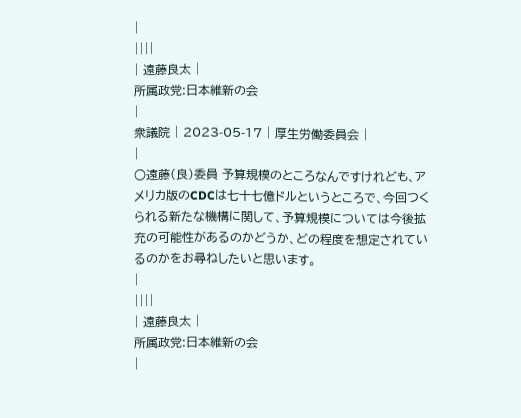|
||||
| 遠藤良太 |
所属政党:日本維新の会
|
衆議院 | 2023-05-17 | 厚生労働委員会 |
|
○遠藤(良)委員 予算規模のところなんですけれども、アメリカ版のCDCは七十七億ドルというところで、今回つくられる新たな機構に関して、予算規模については今後拡充の可能性があるのかどうか、どの程度を想定されているのかをお尋ねしたいと思います。
|
||||
| 遠藤良太 |
所属政党:日本維新の会
|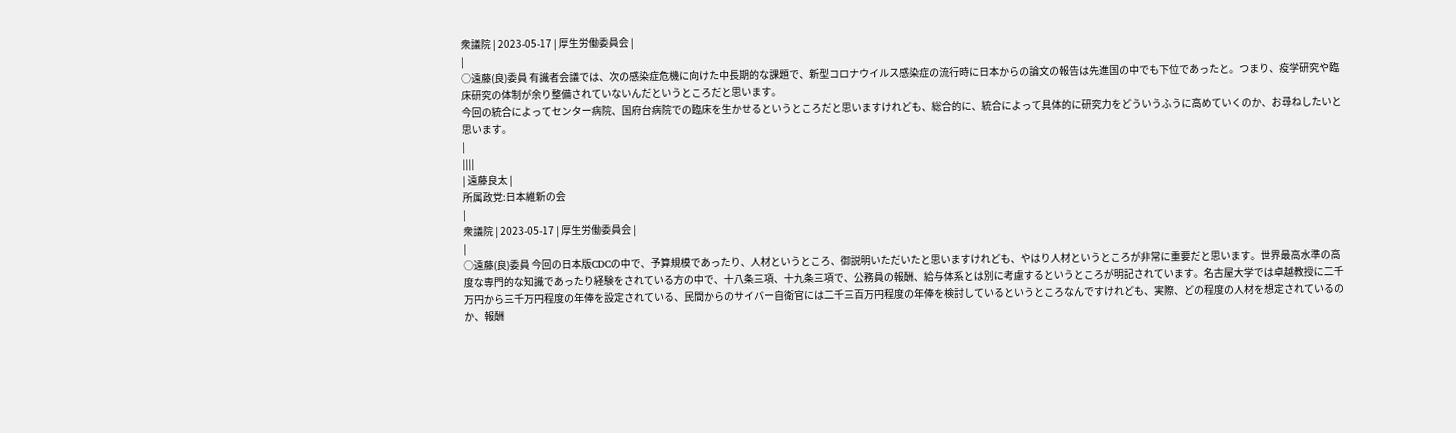衆議院 | 2023-05-17 | 厚生労働委員会 |
|
○遠藤(良)委員 有識者会議では、次の感染症危機に向けた中長期的な課題で、新型コロナウイルス感染症の流行時に日本からの論文の報告は先進国の中でも下位であったと。つまり、疫学研究や臨床研究の体制が余り整備されていないんだというところだと思います。
今回の統合によってセンター病院、国府台病院での臨床を生かせるというところだと思いますけれども、総合的に、統合によって具体的に研究力をどういうふうに高めていくのか、お尋ねしたいと思います。
|
||||
| 遠藤良太 |
所属政党:日本維新の会
|
衆議院 | 2023-05-17 | 厚生労働委員会 |
|
○遠藤(良)委員 今回の日本版CDCの中で、予算規模であったり、人材というところ、御説明いただいたと思いますけれども、やはり人材というところが非常に重要だと思います。世界最高水準の高度な専門的な知識であったり経験をされている方の中で、十八条三項、十九条三項で、公務員の報酬、給与体系とは別に考慮するというところが明記されています。名古屋大学では卓越教授に二千万円から三千万円程度の年俸を設定されている、民間からのサイバー自衛官には二千三百万円程度の年俸を検討しているというところなんですけれども、実際、どの程度の人材を想定されているのか、報酬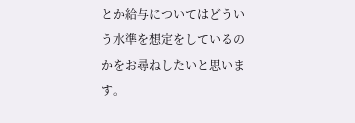とか給与についてはどういう水準を想定をしているのかをお尋ねしたいと思います。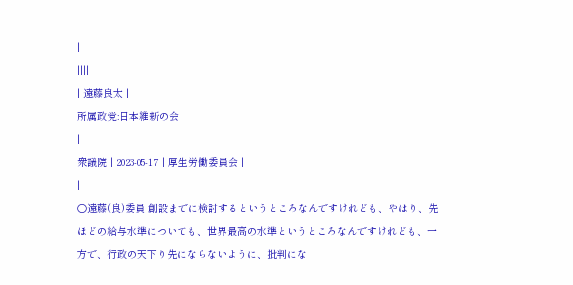|
||||
| 遠藤良太 |
所属政党:日本維新の会
|
衆議院 | 2023-05-17 | 厚生労働委員会 |
|
○遠藤(良)委員 創設までに検討するというところなんですけれども、やはり、先ほどの給与水準についても、世界最高の水準というところなんですけれども、一方で、行政の天下り先にならないように、批判にな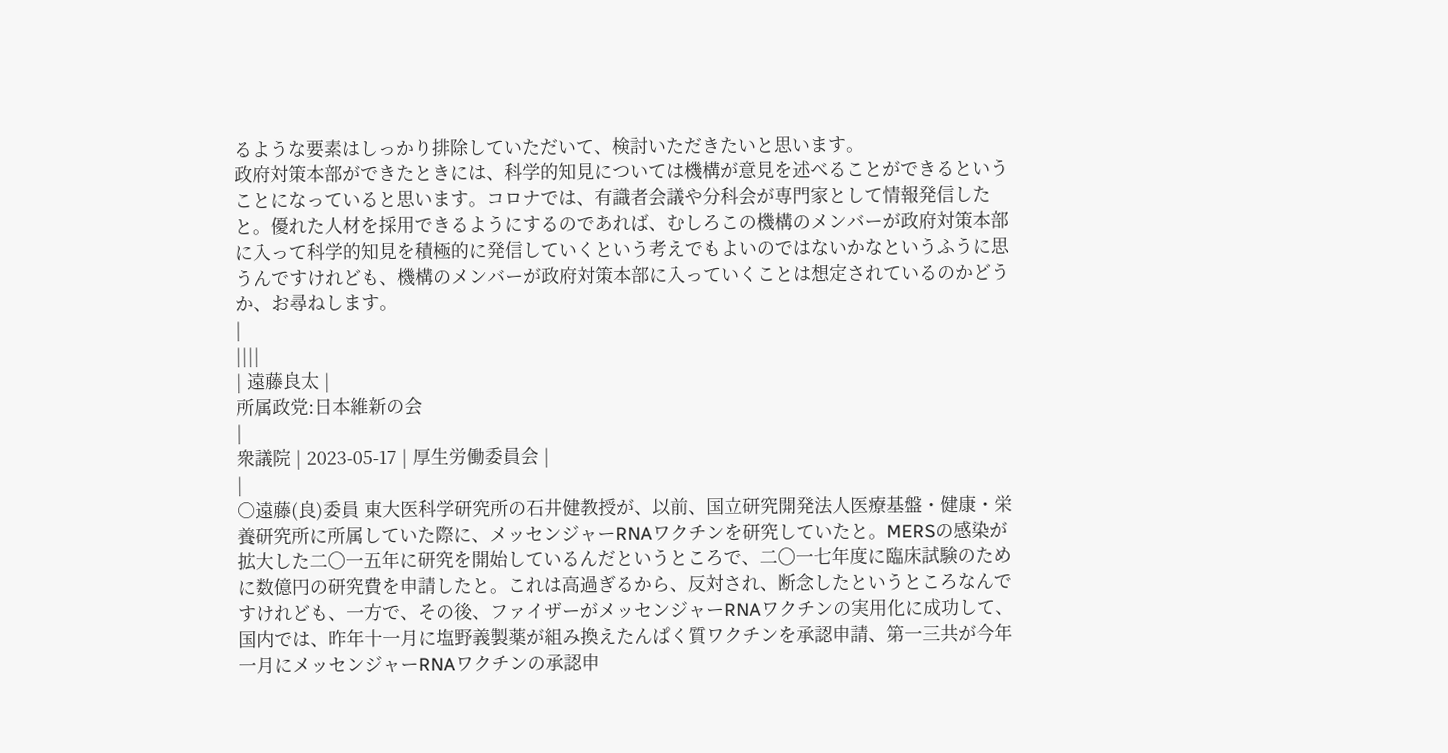るような要素はしっかり排除していただいて、検討いただきたいと思います。
政府対策本部ができたときには、科学的知見については機構が意見を述べることができるということになっていると思います。コロナでは、有識者会議や分科会が専門家として情報発信したと。優れた人材を採用できるようにするのであれば、むしろこの機構のメンバーが政府対策本部に入って科学的知見を積極的に発信していくという考えでもよいのではないかなというふうに思うんですけれども、機構のメンバーが政府対策本部に入っていくことは想定されているのかどうか、お尋ねします。
|
||||
| 遠藤良太 |
所属政党:日本維新の会
|
衆議院 | 2023-05-17 | 厚生労働委員会 |
|
○遠藤(良)委員 東大医科学研究所の石井健教授が、以前、国立研究開発法人医療基盤・健康・栄養研究所に所属していた際に、メッセンジャーRNAワクチンを研究していたと。MERSの感染が拡大した二〇一五年に研究を開始しているんだというところで、二〇一七年度に臨床試験のために数億円の研究費を申請したと。これは高過ぎるから、反対され、断念したというところなんですけれども、一方で、その後、ファイザーがメッセンジャーRNAワクチンの実用化に成功して、国内では、昨年十一月に塩野義製薬が組み換えたんぱく質ワクチンを承認申請、第一三共が今年一月にメッセンジャーRNAワクチンの承認申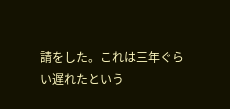請をした。これは三年ぐらい遅れたという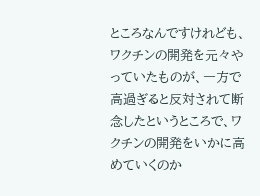ところなんですけれども、ワクチンの開発を元々やっていたものが、一方で高過ぎると反対されて断念したというところで、ワクチンの開発をいかに高めていくのか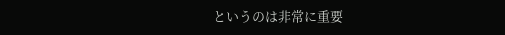というのは非常に重要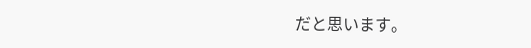だと思います。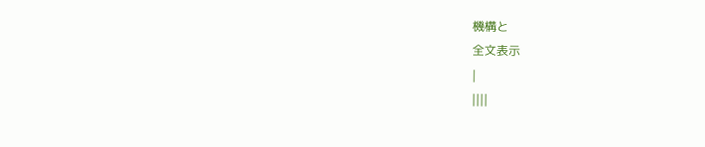機構と
全文表示
|
||||